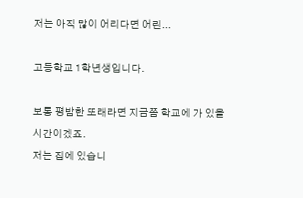저는 아직 많이 어리다면 어린...

고등학교 1학년생입니다.

보통 평밤한 또래라면 지금쯤 학교에 가 있을 시간이겠죠.
저는 집에 있습니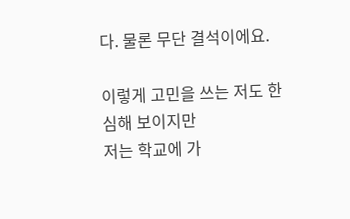다. 물론 무단 결석이에요.

이렇게 고민을 쓰는 저도 한심해 보이지만
저는 학교에 가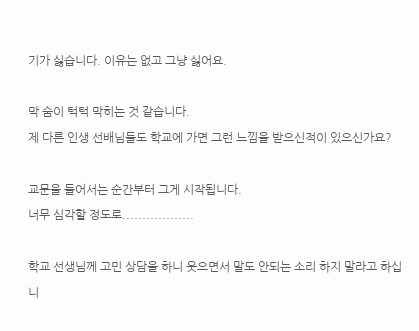기가 싫습니다. 이유는 없고 그냥 싫어요.

막 숨이 턱턱 막히는 것 같습니다.
제 다른 인생 선배님들도 학교에 가면 그런 느낌을 받으신적이 있으신가요?

교문을 들어서는 순간부터 그게 시작됩니다.
너무 심각할 정도로..................

학교 선생님께 고민 상담을 하니 웃으면서 말도 안되는 소리 하지 말라고 하십니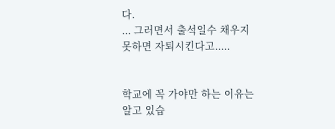다.
... 그러면서 출석일수 채우지 못하면 자퇴시킨다고.....


학교에 꼭 가야만 하는 이유는 알고 있습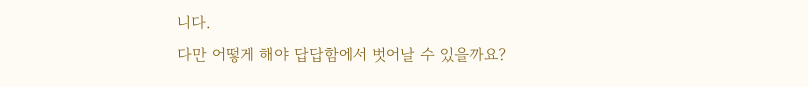니다.
다만 어떻게 해야 답답함에서 벗어날 수 있을까요?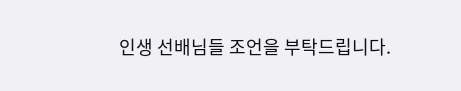인생 선배님들 조언을 부탁드립니다.